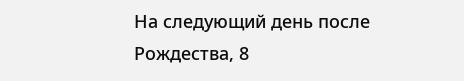На следующий день после Рождества, 8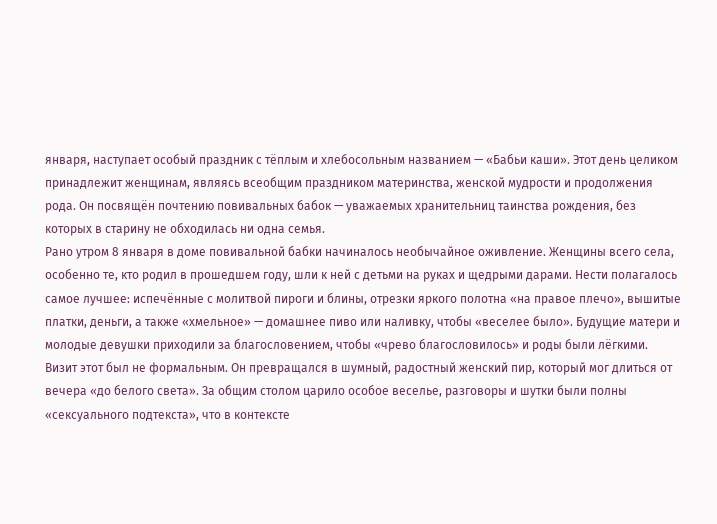января, наступает особый праздник с тёплым и хлебосольным названием — «Бабьи каши». Этот день целиком принадлежит женщинам, являясь всеобщим праздником материнства, женской мудрости и продолжения рода. Он посвящён почтению повивальных бабок — уважаемых хранительниц таинства рождения, без которых в старину не обходилась ни одна семья.
Рано утром 8 января в доме повивальной бабки начиналось необычайное оживление. Женщины всего села, особенно те, кто родил в прошедшем году, шли к ней с детьми на руках и щедрыми дарами. Нести полагалось самое лучшее: испечённые с молитвой пироги и блины, отрезки яркого полотна «на правое плечо», вышитые платки, деньги, а также «хмельное» — домашнее пиво или наливку, чтобы «веселее было». Будущие матери и молодые девушки приходили за благословением, чтобы «чрево благословилось» и роды были лёгкими.
Визит этот был не формальным. Он превращался в шумный, радостный женский пир, который мог длиться от вечера «до белого света». За общим столом царило особое веселье, разговоры и шутки были полны «сексуального подтекста», что в контексте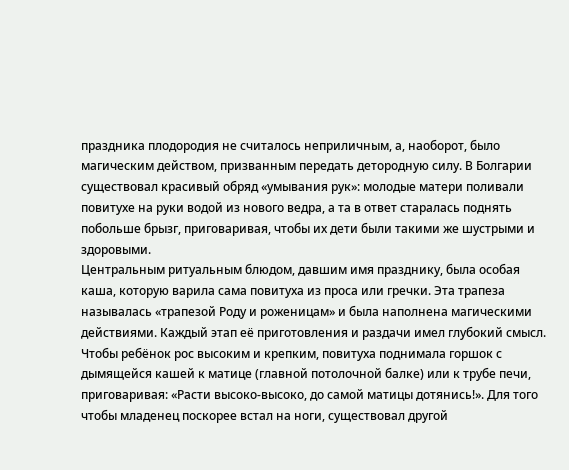праздника плодородия не считалось неприличным, а, наоборот, было магическим действом, призванным передать детородную силу. В Болгарии существовал красивый обряд «умывания рук»: молодые матери поливали повитухе на руки водой из нового ведра, а та в ответ старалась поднять побольше брызг, приговаривая, чтобы их дети были такими же шустрыми и здоровыми.
Центральным ритуальным блюдом, давшим имя празднику, была особая каша, которую варила сама повитуха из проса или гречки. Эта трапеза называлась «трапезой Роду и роженицам» и была наполнена магическими действиями. Каждый этап её приготовления и раздачи имел глубокий смысл.
Чтобы ребёнок рос высоким и крепким, повитуха поднимала горшок с дымящейся кашей к матице (главной потолочной балке) или к трубе печи, приговаривая: «Расти высоко-высоко, до самой матицы дотянись!». Для того чтобы младенец поскорее встал на ноги, существовал другой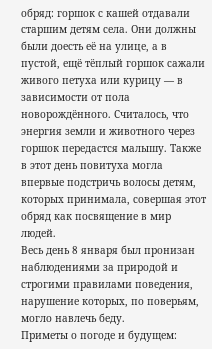обряд: горшок с кашей отдавали старшим детям села. Они должны были доесть её на улице, а в пустой, ещё тёплый горшок сажали живого петуха или курицу — в зависимости от пола новорождённого. Считалось, что энергия земли и животного через горшок передастся малышу. Также в этот день повитуха могла впервые подстричь волосы детям, которых принимала, совершая этот обряд как посвящение в мир людей.
Весь день 8 января был пронизан наблюдениями за природой и строгими правилами поведения, нарушение которых, по поверьям, могло навлечь беду.
Приметы о погоде и будущем: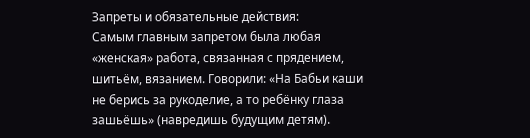Запреты и обязательные действия:
Самым главным запретом была любая «женская» работа, связанная с прядением, шитьём, вязанием. Говорили: «На Бабьи каши не берись за рукоделие, а то ребёнку глаза зашьёшь» (навредишь будущим детям).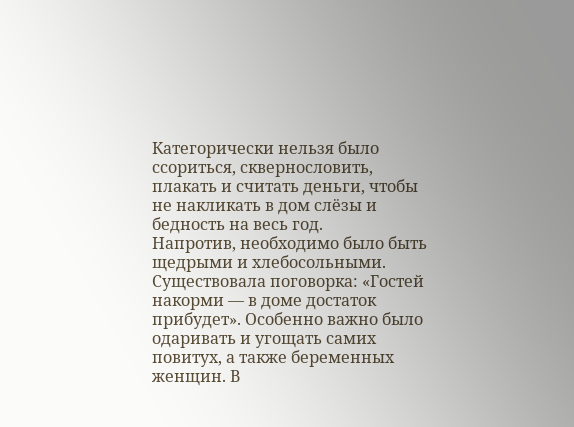Категорически нельзя было ссориться, сквернословить, плакать и считать деньги, чтобы не накликать в дом слёзы и бедность на весь год.
Напротив, необходимо было быть щедрыми и хлебосольными. Существовала поговорка: «Гостей накорми — в доме достаток прибудет». Особенно важно было одаривать и угощать самих повитух, а также беременных женщин. В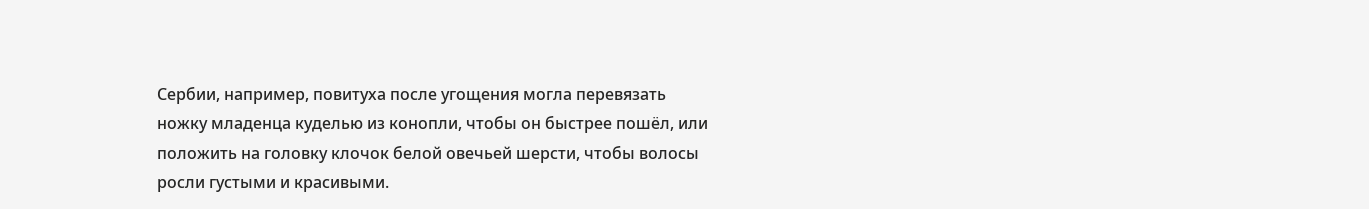Сербии, например, повитуха после угощения могла перевязать ножку младенца куделью из конопли, чтобы он быстрее пошёл, или положить на головку клочок белой овечьей шерсти, чтобы волосы росли густыми и красивыми.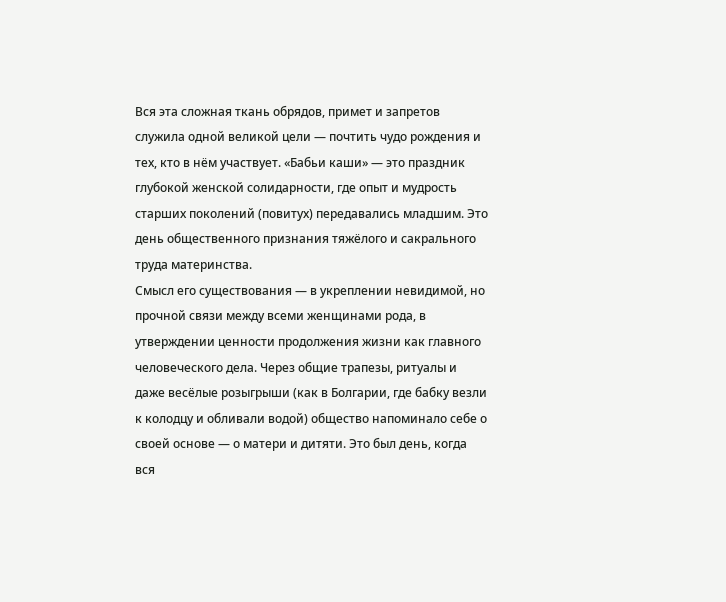Вся эта сложная ткань обрядов, примет и запретов служила одной великой цели — почтить чудо рождения и тех, кто в нём участвует. «Бабьи каши» — это праздник глубокой женской солидарности, где опыт и мудрость старших поколений (повитух) передавались младшим. Это день общественного признания тяжёлого и сакрального труда материнства.
Смысл его существования — в укреплении невидимой, но прочной связи между всеми женщинами рода, в утверждении ценности продолжения жизни как главного человеческого дела. Через общие трапезы, ритуалы и даже весёлые розыгрыши (как в Болгарии, где бабку везли к колодцу и обливали водой) общество напоминало себе о своей основе — о матери и дитяти. Это был день, когда вся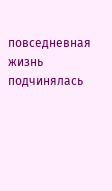повседневная жизнь подчинялась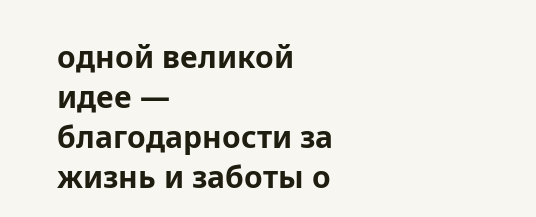одной великой идее — благодарности за жизнь и заботы о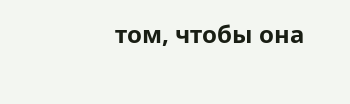том, чтобы она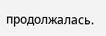продолжалась.